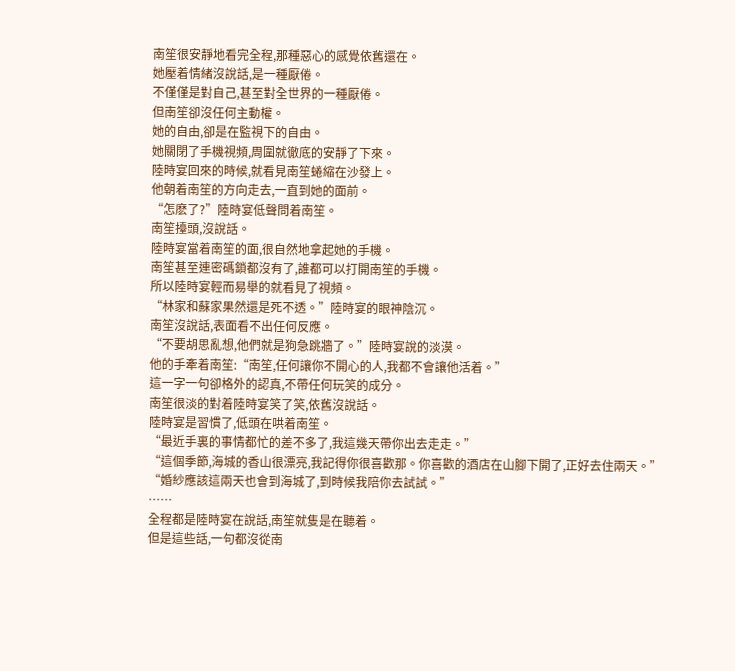南笙很安靜地看完全程,那種惡心的感覺依舊還在。
她壓着情緒沒說話,是一種厭倦。
不僅僅是對自己,甚至對全世界的一種厭倦。
但南笙卻沒任何主動權。
她的自由,卻是在監視下的自由。
她關閉了手機視頻,周圍就徹底的安靜了下來。
陸時宴回來的時候,就看見南笙蜷縮在沙發上。
他朝着南笙的方向走去,一直到她的面前。
“怎麽了?”陸時宴低聲問着南笙。
南笙擡頭,沒說話。
陸時宴當着南笙的面,很自然地拿起她的手機。
南笙甚至連密碼鎖都沒有了,誰都可以打開南笙的手機。
所以陸時宴輕而易舉的就看見了視頻。
“林家和蘇家果然還是死不透。”陸時宴的眼神陰沉。
南笙沒說話,表面看不出任何反應。
“不要胡思亂想,他們就是狗急跳牆了。”陸時宴說的淡漠。
他的手牽着南笙:“南笙,任何讓你不開心的人,我都不會讓他活着。”
這一字一句卻格外的認真,不帶任何玩笑的成分。
南笙很淡的對着陸時宴笑了笑,依舊沒說話。
陸時宴是習慣了,低頭在哄着南笙。
“最近手裏的事情都忙的差不多了,我這幾天帶你出去走走。”
“這個季節,海城的香山很漂亮,我記得你很喜歡那。你喜歡的酒店在山腳下開了,正好去住兩天。”
“婚紗應該這兩天也會到海城了,到時候我陪你去試試。”
……
全程都是陸時宴在說話,南笙就隻是在聽着。
但是這些話,一句都沒從南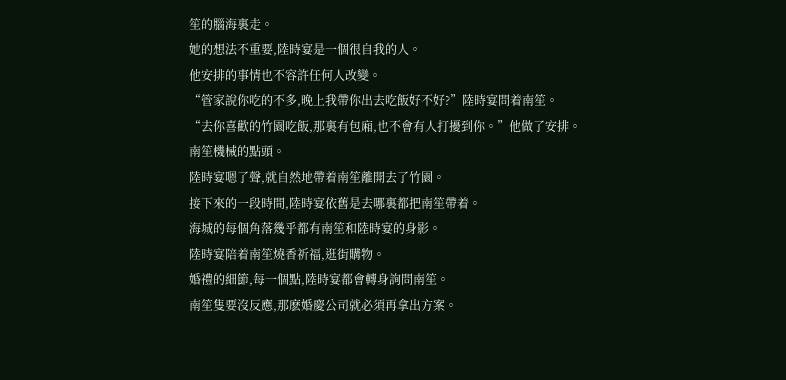笙的腦海裏走。
她的想法不重要,陸時宴是一個很自我的人。
他安排的事情也不容許任何人改變。
“管家說你吃的不多,晚上我帶你出去吃飯好不好?”陸時宴問着南笙。
“去你喜歡的竹園吃飯,那裏有包廂,也不會有人打擾到你。”他做了安排。
南笙機械的點頭。
陸時宴嗯了聲,就自然地帶着南笙離開去了竹園。
接下來的一段時間,陸時宴依舊是去哪裏都把南笙帶着。
海城的每個角落幾乎都有南笙和陸時宴的身影。
陸時宴陪着南笙燒香祈福,逛街購物。
婚禮的細節,每一個點,陸時宴都會轉身詢問南笙。
南笙隻要沒反應,那麽婚慶公司就必須再拿出方案。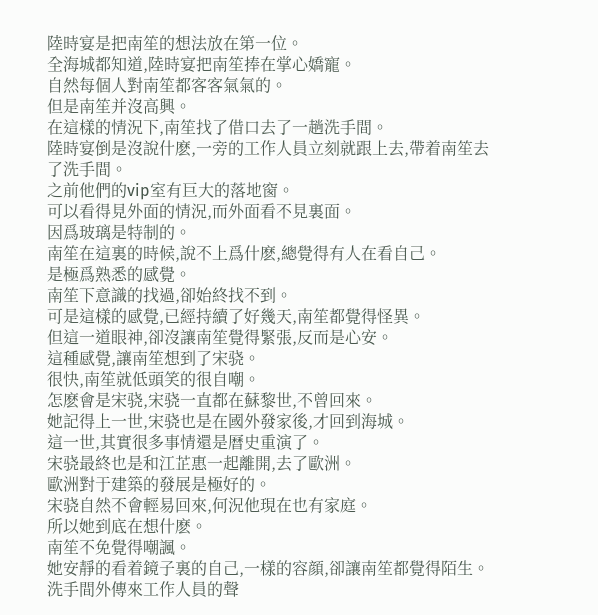陸時宴是把南笙的想法放在第一位。
全海城都知道,陸時宴把南笙捧在掌心嬌寵。
自然每個人對南笙都客客氣氣的。
但是南笙并沒高興。
在這樣的情況下,南笙找了借口去了一趟洗手間。
陸時宴倒是沒說什麽,一旁的工作人員立刻就跟上去,帶着南笙去了洗手間。
之前他們的vip室有巨大的落地窗。
可以看得見外面的情況,而外面看不見裏面。
因爲玻璃是特制的。
南笙在這裏的時候,說不上爲什麽,總覺得有人在看自己。
是極爲熟悉的感覺。
南笙下意識的找過,卻始終找不到。
可是這樣的感覺,已經持續了好幾天,南笙都覺得怪異。
但這一道眼神,卻沒讓南笙覺得緊張,反而是心安。
這種感覺,讓南笙想到了宋骁。
很快,南笙就低頭笑的很自嘲。
怎麽會是宋骁,宋骁一直都在蘇黎世,不曾回來。
她記得上一世,宋骁也是在國外發家後,才回到海城。
這一世,其實很多事情還是曆史重演了。
宋骁最終也是和江芷惠一起離開,去了歐洲。
歐洲對于建築的發展是極好的。
宋骁自然不會輕易回來,何況他現在也有家庭。
所以她到底在想什麽。
南笙不免覺得嘲諷。
她安靜的看着鏡子裏的自己,一樣的容顔,卻讓南笙都覺得陌生。
洗手間外傳來工作人員的聲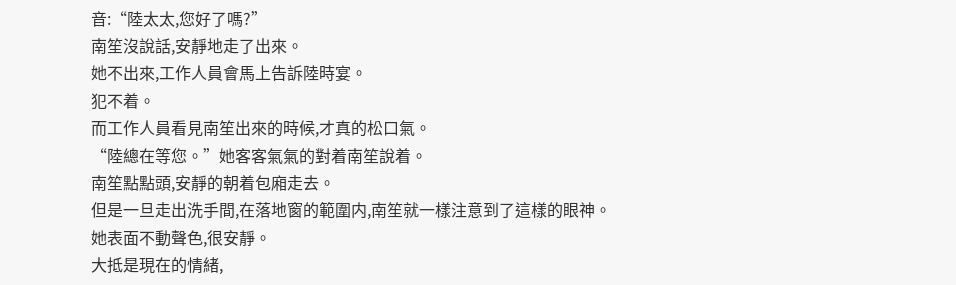音:“陸太太,您好了嗎?”
南笙沒說話,安靜地走了出來。
她不出來,工作人員會馬上告訴陸時宴。
犯不着。
而工作人員看見南笙出來的時候,才真的松口氣。
“陸總在等您。”她客客氣氣的對着南笙說着。
南笙點點頭,安靜的朝着包廂走去。
但是一旦走出洗手間,在落地窗的範圍内,南笙就一樣注意到了這樣的眼神。
她表面不動聲色,很安靜。
大抵是現在的情緒,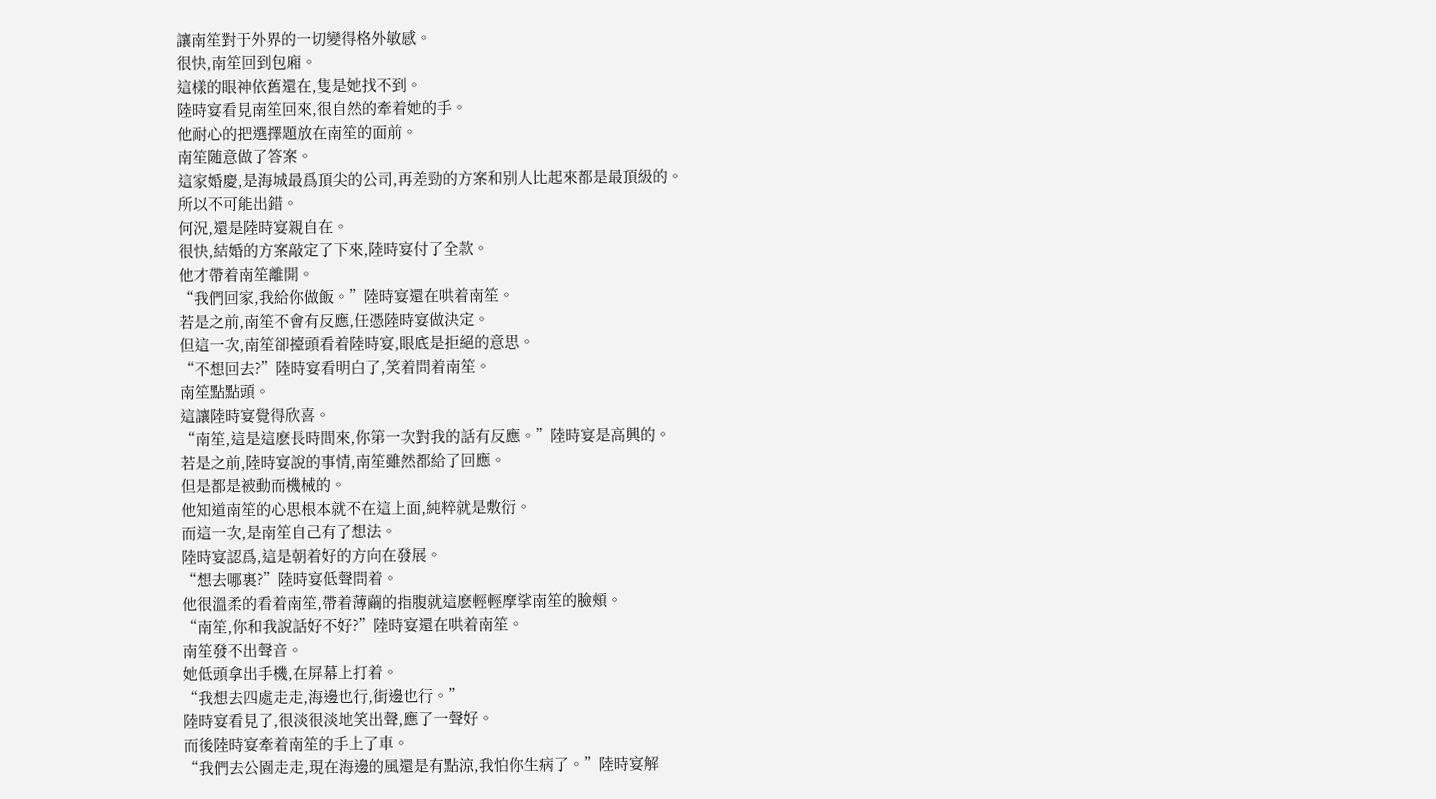讓南笙對于外界的一切變得格外敏感。
很快,南笙回到包廂。
這樣的眼神依舊還在,隻是她找不到。
陸時宴看見南笙回來,很自然的牽着她的手。
他耐心的把選擇題放在南笙的面前。
南笙随意做了答案。
這家婚慶,是海城最爲頂尖的公司,再差勁的方案和别人比起來都是最頂級的。
所以不可能出錯。
何況,還是陸時宴親自在。
很快,結婚的方案敲定了下來,陸時宴付了全款。
他才帶着南笙離開。
“我們回家,我給你做飯。”陸時宴還在哄着南笙。
若是之前,南笙不會有反應,任憑陸時宴做決定。
但這一次,南笙卻擡頭看着陸時宴,眼底是拒絕的意思。
“不想回去?”陸時宴看明白了,笑着問着南笙。
南笙點點頭。
這讓陸時宴覺得欣喜。
“南笙,這是這麽長時間來,你第一次對我的話有反應。”陸時宴是高興的。
若是之前,陸時宴說的事情,南笙雖然都給了回應。
但是都是被動而機械的。
他知道南笙的心思根本就不在這上面,純粹就是敷衍。
而這一次,是南笙自己有了想法。
陸時宴認爲,這是朝着好的方向在發展。
“想去哪裏?”陸時宴低聲問着。
他很溫柔的看着南笙,帶着薄繭的指腹就這麽輕輕摩挲南笙的臉頰。
“南笙,你和我說話好不好?”陸時宴還在哄着南笙。
南笙發不出聲音。
她低頭拿出手機,在屏幕上打着。
“我想去四處走走,海邊也行,街邊也行。”
陸時宴看見了,很淡很淡地笑出聲,應了一聲好。
而後陸時宴牽着南笙的手上了車。
“我們去公園走走,現在海邊的風還是有點涼,我怕你生病了。”陸時宴解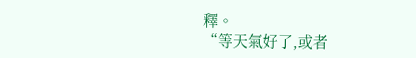釋。
“等天氣好了,或者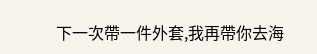下一次帶一件外套,我再帶你去海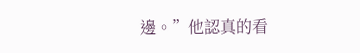邊。”他認真的看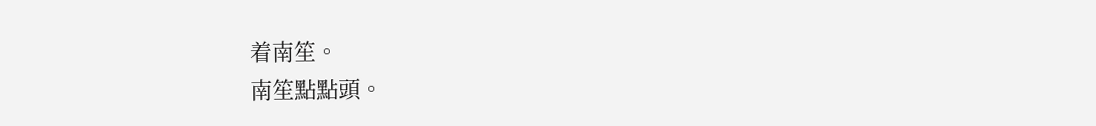着南笙。
南笙點點頭。